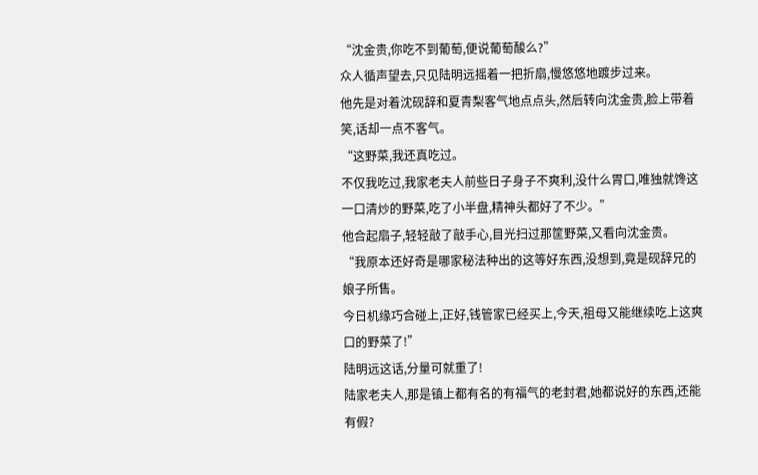“沈金贵,你吃不到葡萄,便说葡萄酸么?”
众人循声望去,只见陆明远摇着一把折扇,慢悠悠地踱步过来。
他先是对着沈砚辞和夏青梨客气地点点头,然后转向沈金贵,脸上带着笑,话却一点不客气。
“这野菜,我还真吃过。
不仅我吃过,我家老夫人前些日子身子不爽利,没什么胃口,唯独就馋这一口清炒的野菜,吃了小半盘,精神头都好了不少。”
他合起扇子,轻轻敲了敲手心,目光扫过那筐野菜,又看向沈金贵。
“我原本还好奇是哪家秘法种出的这等好东西,没想到,竟是砚辞兄的娘子所售。
今日机缘巧合碰上,正好,钱管家已经买上,今天,祖母又能继续吃上这爽口的野菜了!”
陆明远这话,分量可就重了!
陆家老夫人,那是镇上都有名的有福气的老封君,她都说好的东西,还能有假?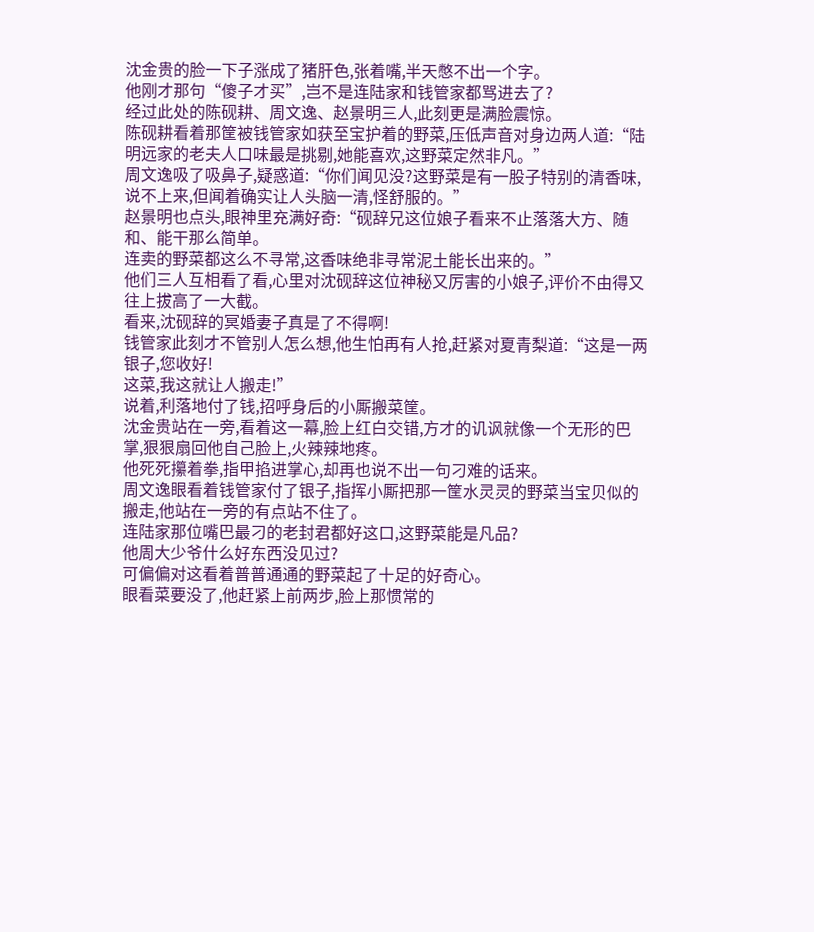沈金贵的脸一下子涨成了猪肝色,张着嘴,半天憋不出一个字。
他刚才那句“傻子才买”,岂不是连陆家和钱管家都骂进去了?
经过此处的陈砚耕、周文逸、赵景明三人,此刻更是满脸震惊。
陈砚耕看着那筐被钱管家如获至宝护着的野菜,压低声音对身边两人道:“陆明远家的老夫人口味最是挑剔,她能喜欢,这野菜定然非凡。”
周文逸吸了吸鼻子,疑惑道:“你们闻见没?这野菜是有一股子特别的清香味,说不上来,但闻着确实让人头脑一清,怪舒服的。”
赵景明也点头,眼神里充满好奇:“砚辞兄这位娘子看来不止落落大方、随和、能干那么简单。
连卖的野菜都这么不寻常,这香味绝非寻常泥土能长出来的。”
他们三人互相看了看,心里对沈砚辞这位神秘又厉害的小娘子,评价不由得又往上拔高了一大截。
看来,沈砚辞的冥婚妻子真是了不得啊!
钱管家此刻才不管别人怎么想,他生怕再有人抢,赶紧对夏青梨道:“这是一两银子,您收好!
这菜,我这就让人搬走!”
说着,利落地付了钱,招呼身后的小厮搬菜筐。
沈金贵站在一旁,看着这一幕,脸上红白交错,方才的讥讽就像一个无形的巴掌,狠狠扇回他自己脸上,火辣辣地疼。
他死死攥着拳,指甲掐进掌心,却再也说不出一句刁难的话来。
周文逸眼看着钱管家付了银子,指挥小厮把那一筐水灵灵的野菜当宝贝似的搬走,他站在一旁的有点站不住了。
连陆家那位嘴巴最刁的老封君都好这口,这野菜能是凡品?
他周大少爷什么好东西没见过?
可偏偏对这看着普普通通的野菜起了十足的好奇心。
眼看菜要没了,他赶紧上前两步,脸上那惯常的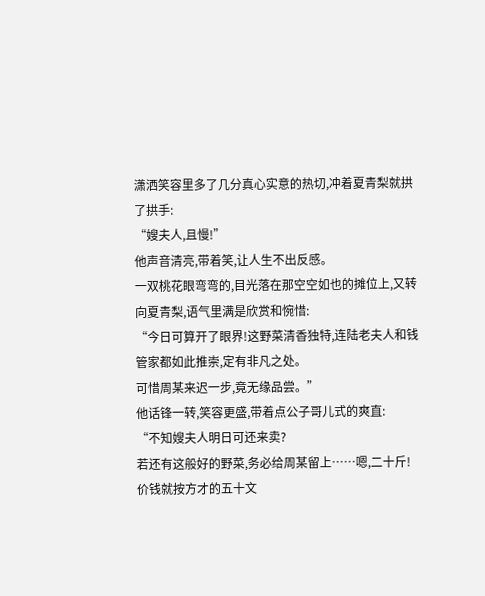潇洒笑容里多了几分真心实意的热切,冲着夏青梨就拱了拱手:
“嫂夫人,且慢!”
他声音清亮,带着笑,让人生不出反感。
一双桃花眼弯弯的,目光落在那空空如也的摊位上,又转向夏青梨,语气里满是欣赏和惋惜:
“今日可算开了眼界!这野菜清香独特,连陆老夫人和钱管家都如此推崇,定有非凡之处。
可惜周某来迟一步,竟无缘品尝。”
他话锋一转,笑容更盛,带着点公子哥儿式的爽直:
“不知嫂夫人明日可还来卖?
若还有这般好的野菜,务必给周某留上……嗯,二十斤!
价钱就按方才的五十文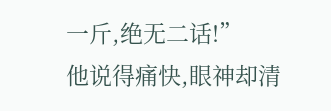一斤,绝无二话!”
他说得痛快,眼神却清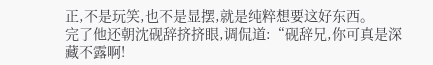正,不是玩笑,也不是显摆,就是纯粹想要这好东西。
完了他还朝沈砚辞挤挤眼,调侃道:“砚辞兄,你可真是深藏不露啊!